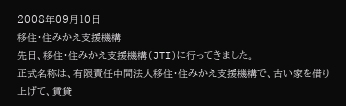2008年09月10日
移住・住みかえ支援機構
先日、移住・住みかえ支援機構(JTI)に行ってきました。
正式名称は、有限責任中間法人移住・住みかえ支援機構で、古い家を借り上げて、賃貸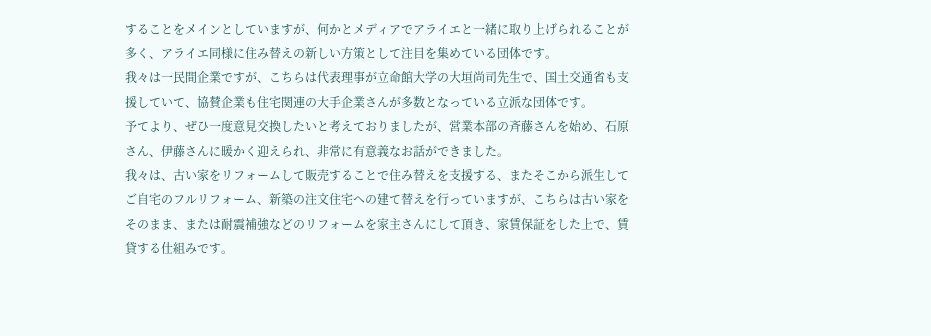することをメインとしていますが、何かとメディアでアライエと一緒に取り上げられることが多く、アライエ同様に住み替えの新しい方策として注目を集めている団体です。
我々は一民間企業ですが、こちらは代表理事が立命館大学の大垣尚司先生で、国土交通省も支援していて、協賛企業も住宅関連の大手企業さんが多数となっている立派な団体です。
予てより、ぜひ一度意見交換したいと考えておりましたが、営業本部の斉藤さんを始め、石原さん、伊藤さんに暖かく迎えられ、非常に有意義なお話ができました。
我々は、古い家をリフォームして販売することで住み替えを支援する、またそこから派生してご自宅のフルリフォーム、新築の注文住宅への建て替えを行っていますが、こちらは古い家をそのまま、または耐震補強などのリフォームを家主さんにして頂き、家賃保証をした上で、賃貸する仕組みです。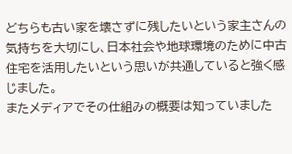どちらも古い家を壊さずに残したいという家主さんの気持ちを大切にし、日本社会や地球環境のために中古住宅を活用したいという思いが共通していると強く感じました。
またメディアでその仕組みの概要は知っていました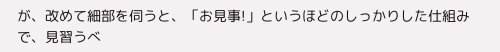が、改めて細部を伺うと、「お見事!」というほどのしっかりした仕組みで、見習うべ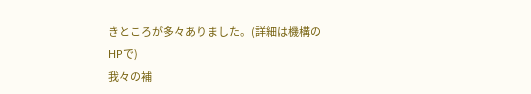きところが多々ありました。(詳細は機構のHPで)
我々の補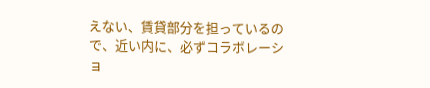えない、賃貸部分を担っているので、近い内に、必ずコラボレーショ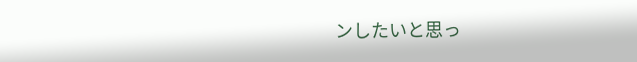ンしたいと思っ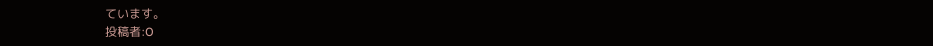ています。
投稿者:O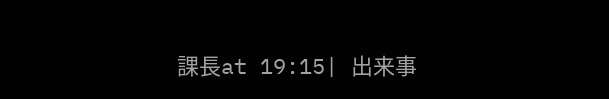課長at 19:15| 出来事